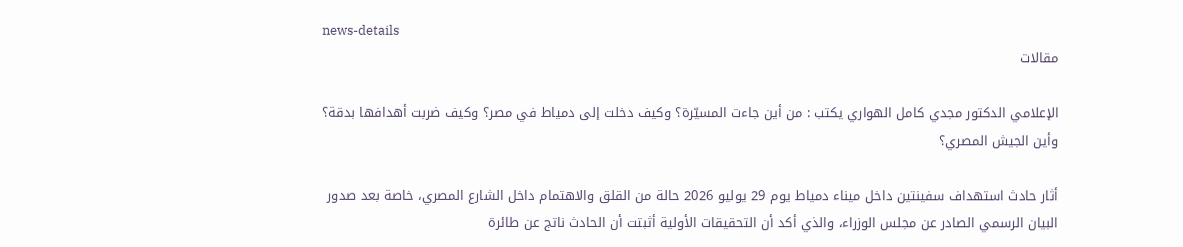news-details
مقالات

الإعلامي الدكتور مجدي كامل الهواري يكتب : من أين جاءت المسيّرة؟ وكيف دخلت إلى دمياط في مصر؟ وكيف ضربت أهدافها بدقة؟ وأين الجيش المصري؟

أثار حادث استهداف سفينتين داخل ميناء دمياط يوم 29 يوليو 2026 حالة من القلق والاهتمام داخل الشارع المصري، خاصة بعد صدور البيان الرسمي الصادر عن مجلس الوزراء، والذي أكد أن التحقيقات الأولية أثبتت أن الحادث ناتج عن طائرة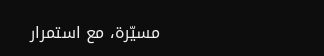مسيّرة، مع استمرار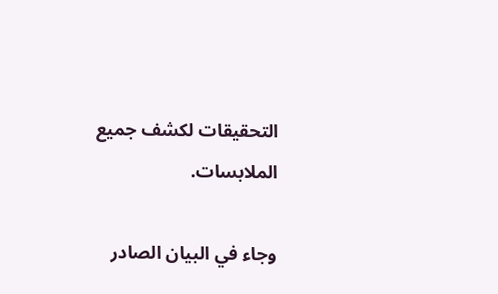التحقيقات لكشف جميع الملابسات.

وجاء في البيان الصادر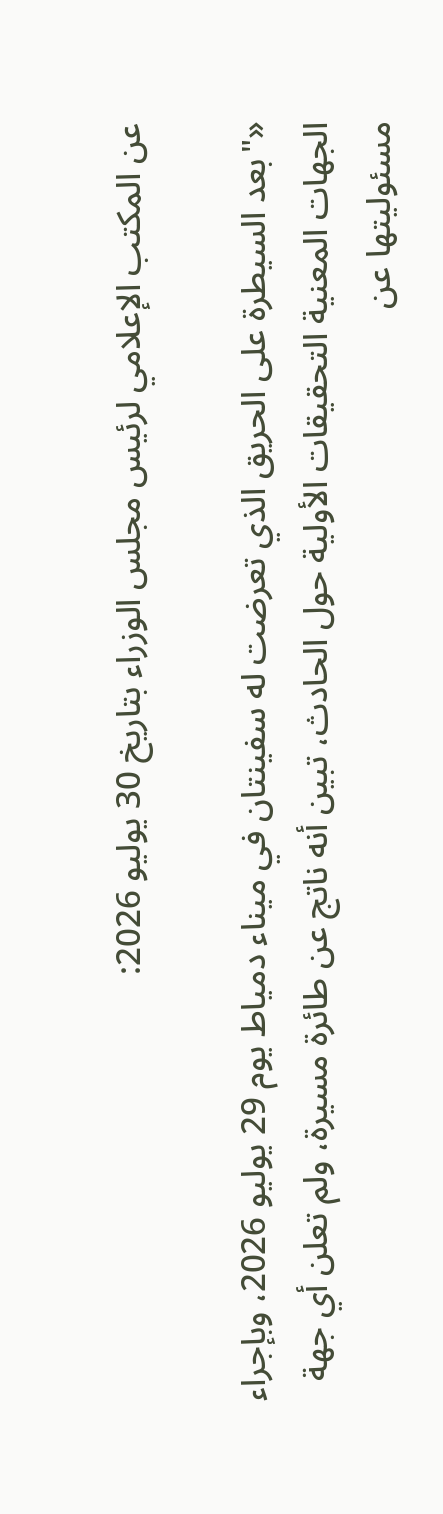عن المكتب الإعلامي لرئيس مجلس الوزراء بتاريخ 30 يوليو 2026:

«"بعد السيطرة على الحريق الذي تعرضت له سفينتان في ميناء دمياط يوم 29 يوليو 2026، وبإجراء الجهات المعنية التحقيقات الأولية حول الحادث، تبين أنه ناتج عن طائرة مسيرة، ولم تعلن أي جهة مسئوليتها عن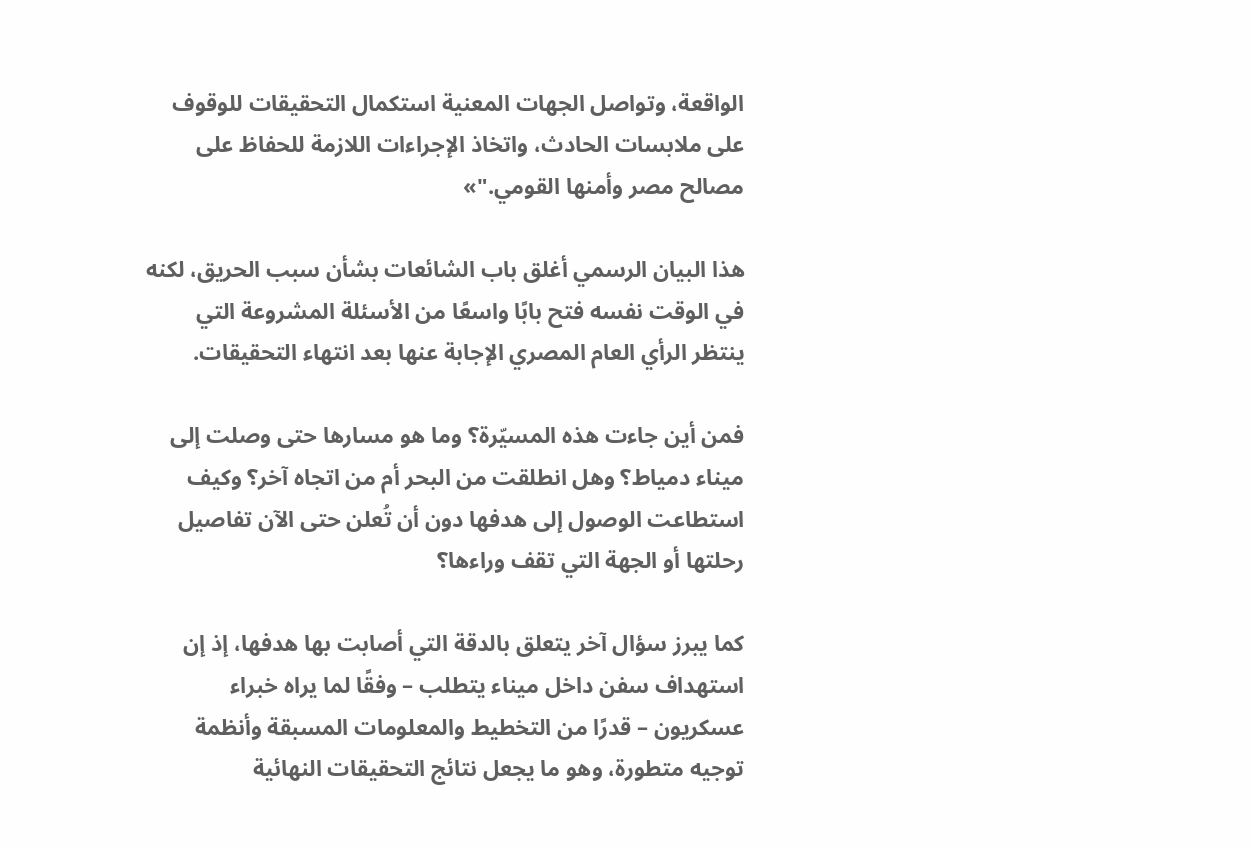الواقعة، وتواصل الجهات المعنية استكمال التحقيقات للوقوف على ملابسات الحادث، واتخاذ الإجراءات اللازمة للحفاظ على مصالح مصر وأمنها القومي."»

هذا البيان الرسمي أغلق باب الشائعات بشأن سبب الحريق، لكنه في الوقت نفسه فتح بابًا واسعًا من الأسئلة المشروعة التي ينتظر الرأي العام المصري الإجابة عنها بعد انتهاء التحقيقات.

فمن أين جاءت هذه المسيّرة؟ وما هو مسارها حتى وصلت إلى ميناء دمياط؟ وهل انطلقت من البحر أم من اتجاه آخر؟ وكيف استطاعت الوصول إلى هدفها دون أن تُعلن حتى الآن تفاصيل رحلتها أو الجهة التي تقف وراءها؟

كما يبرز سؤال آخر يتعلق بالدقة التي أصابت بها هدفها، إذ إن استهداف سفن داخل ميناء يتطلب – وفقًا لما يراه خبراء عسكريون – قدرًا من التخطيط والمعلومات المسبقة وأنظمة توجيه متطورة، وهو ما يجعل نتائج التحقيقات النهائية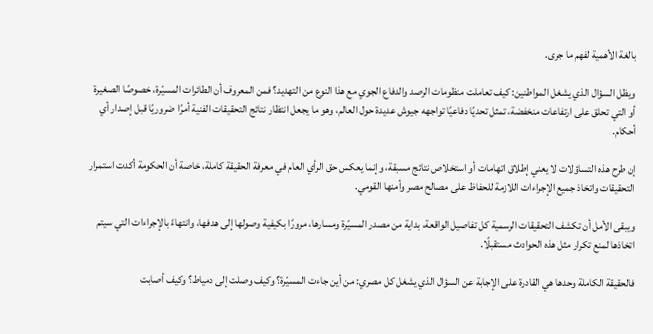بالغة الأهمية لفهم ما جرى.

ويظل السؤال الذي يشغل المواطنين: كيف تعاملت منظومات الرصد والدفاع الجوي مع هذا النوع من التهديد؟ فمن المعروف أن الطائرات المسيّرة، خصوصًا الصغيرة أو التي تحلق على ارتفاعات منخفضة، تمثل تحديًا دفاعيًا تواجهه جيوش عديدة حول العالم، وهو ما يجعل انتظار نتائج التحقيقات الفنية أمرًا ضروريًا قبل إصدار أي أحكام.

إن طرح هذه التساؤلات لا يعني إطلاق اتهامات أو استخلاص نتائج مسبقة، وإنما يعكس حق الرأي العام في معرفة الحقيقة كاملة، خاصة أن الحكومة أكدت استمرار التحقيقات واتخاذ جميع الإجراءات اللازمة للحفاظ على مصالح مصر وأمنها القومي.

ويبقى الأمل أن تكشف التحقيقات الرسمية كل تفاصيل الواقعة، بداية من مصدر المسيّرة ومسارها، مرورًا بكيفية وصولها إلى هدفها، وانتهاءً بالإجراءات التي سيتم اتخاذها لمنع تكرار مثل هذه الحوادث مستقبلًا.

فالحقيقة الكاملة وحدها هي القادرة على الإجابة عن السؤال الذي يشغل كل مصري: من أين جاءت المسيّرة؟ وكيف وصلت إلى دمياط؟ وكيف أصابت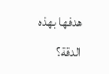هدفها بهذه الدقة؟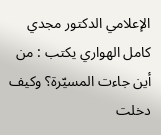الإعلامي الدكتور مجدي كامل الهواري يكتب : من أين جاءت المسيّرة؟ وكيف دخلت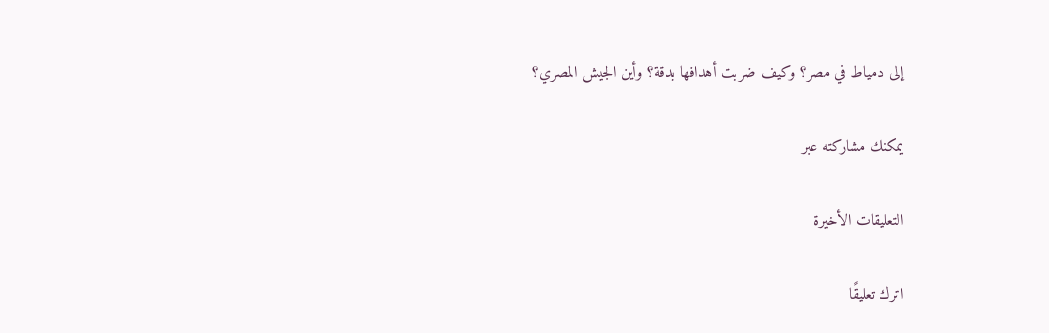إلى دمياط في مصر؟ وكيف ضربت أهدافها بدقة؟ وأين الجيش المصري؟

يمكنك مشاركته عبر

التعليقات الأخيرة

اترك تعليقًا